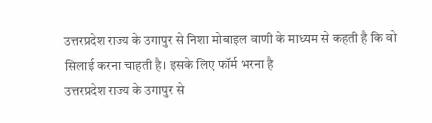उत्तरप्रदेश राज्य के उगापुर से निशा मोबाइल वाणी के माध्यम से कहती है कि वो सिलाई करना चाहती है। इसके लिए फॉर्म भरना है
उत्तरप्रदेश राज्य के उगापुर से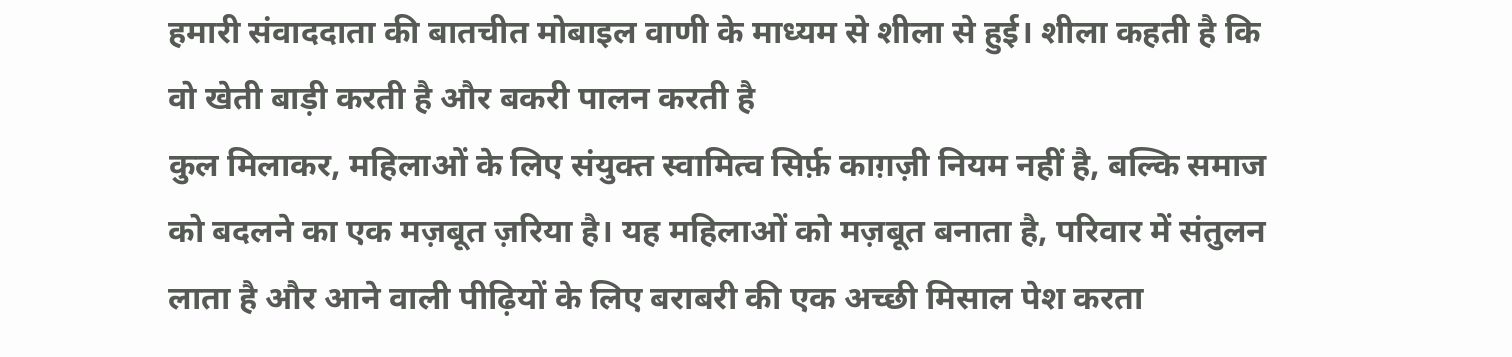हमारी संवाददाता की बातचीत मोबाइल वाणी के माध्यम से शीला से हुई। शीला कहती है कि वो खेती बाड़ी करती है और बकरी पालन करती है
कुल मिलाकर, महिलाओं के लिए संयुक्त स्वामित्व सिर्फ़ काग़ज़ी नियम नहीं है, बल्कि समाज को बदलने का एक मज़बूत ज़रिया है। यह महिलाओं को मज़बूत बनाता है, परिवार में संतुलन लाता है और आने वाली पीढ़ियों के लिए बराबरी की एक अच्छी मिसाल पेश करता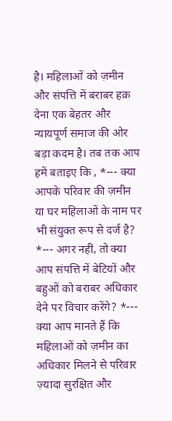है। महिलाओं को ज़मीन और संपत्ति में बराबर हक़ देना एक बेहतर और न्यायपूर्ण समाज की ओर बड़ा कदम है। तब तक आप हमें बताइए कि , *--- क्या आपके परिवार की ज़मीन या घर महिलाओं के नाम पर भी संयुक्त रूप से दर्ज है? *--- अगर नहीं, तो क्या आप संपत्ति में बेटियों और बहुओं को बराबर अधिकार देने पर विचार करेंगे? *--- क्या आप मानते हैं कि महिलाओं को ज़मीन का अधिकार मिलने से परिवार ज़्यादा सुरक्षित और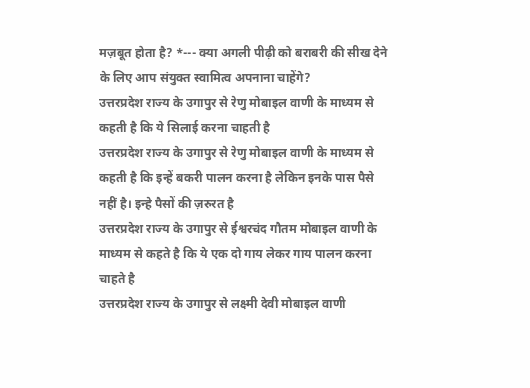मज़बूत होता है? *--- क्या अगली पीढ़ी को बराबरी की सीख देने के लिए आप संयुक्त स्वामित्व अपनाना चाहेंगे?
उत्तरप्रदेश राज्य के उगापुर से रेणु मोबाइल वाणी के माध्यम से कहती है कि ये सिलाई करना चाहती है
उत्तरप्रदेश राज्य के उगापुर से रेणु मोबाइल वाणी के माध्यम से कहती है कि इन्हें बकरी पालन करना है लेकिन इनके पास पैसे नहीं है। इन्हे पैसों की ज़रुरत है
उत्तरप्रदेश राज्य के उगापुर से ईश्वरचंद गौतम मोबाइल वाणी के माध्यम से कहते है कि ये एक दो गाय लेकर गाय पालन करना चाहते है
उत्तरप्रदेश राज्य के उगापुर से लक्ष्मी देवी मोबाइल वाणी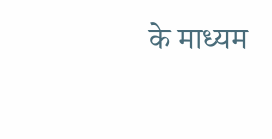के माध्यम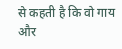से कहती है कि वो गाय और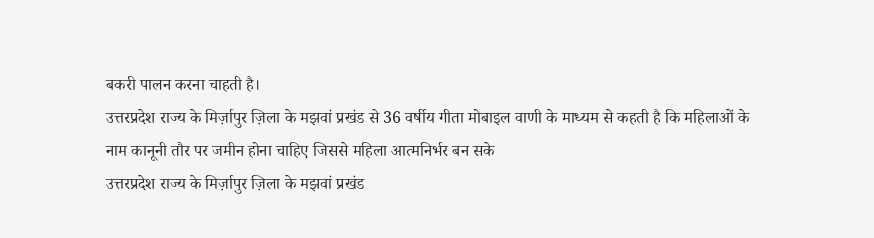बकरी पालन करना चाहती है।
उत्तरप्रदेश राज्य के मिर्ज़ापुर ज़िला के मझवां प्रखंड से 36 वर्षीय गीता मोबाइल वाणी के माध्यम से कहती है कि महिलाओं के नाम कानूनी तौर पर जमीन होना चाहिए जिससे महिला आत्मनिर्भर बन सके
उत्तरप्रदेश राज्य के मिर्ज़ापुर ज़िला के मझवां प्रखंड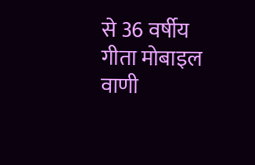से 36 वर्षीय गीता मोबाइल वाणी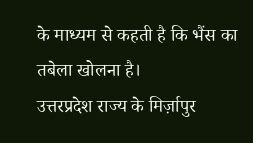के माध्यम से कहती है कि भैंस का तबेला खोलना है।
उत्तरप्रदेश राज्य के मिर्ज़ापुर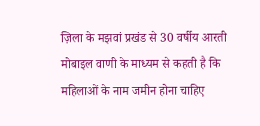ज़िला के मझवां प्रखंड से 30 वर्षीय आरती मोबाइल वाणी के माध्यम से कहती है कि महिलाओं के नाम जमीन होना चाहिए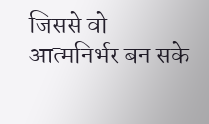जिससे वो आत्मनिर्भर बन सके